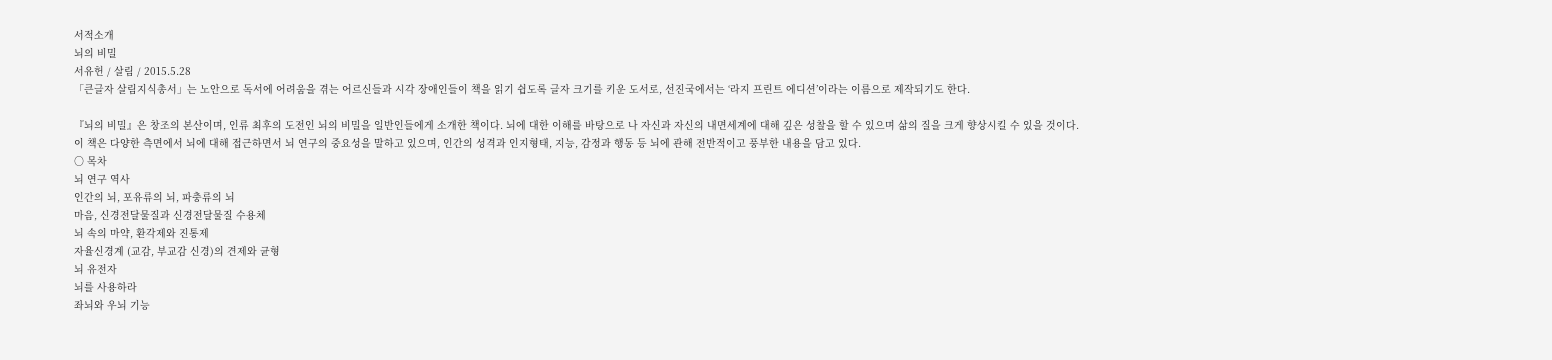서적소개
뇌의 비밀
서유헌 / 살림 / 2015.5.28
「큰글자 살림지식총서」는 노안으로 독서에 어려움을 겪는 어르신들과 시각 장애인들이 책을 읽기 쉽도록 글자 크기를 키운 도서로, 선진국에서는 ‘라지 프린트 에디션’이라는 이름으로 제작되기도 한다.

『뇌의 비밀』은 창조의 본산이며, 인류 최후의 도전인 뇌의 비밀을 일반인들에게 소개한 책이다. 뇌에 대한 이해를 바탕으로 나 자신과 자신의 내면세계에 대해 깊은 성찰을 할 수 있으며 삶의 질을 크게 향상시킬 수 있을 것이다.
이 책은 다양한 측면에서 뇌에 대해 접근하면서 뇌 연구의 중요성을 말하고 있으며, 인간의 성격과 인지형태, 지능, 감정과 행동 등 뇌에 관해 전반적이고 풍부한 내용을 담고 있다.
○ 목차
뇌 연구 역사
인간의 뇌, 포유류의 뇌, 파충류의 뇌
마음, 신경전달물질과 신경전달물질 수용체
뇌 속의 마약, 환각제와 진통제
자율신경계 (교감, 부교감 신경)의 견제와 균형
뇌 유전자
뇌를 사용하라
좌뇌와 우뇌 기능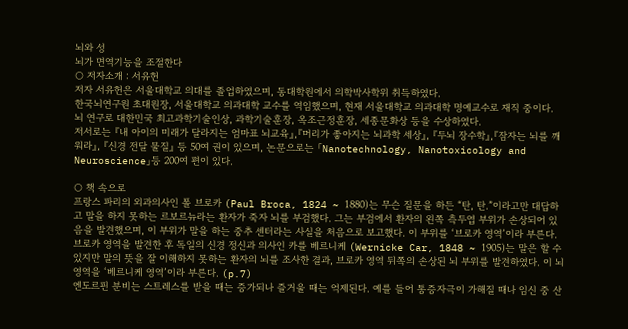뇌와 성
뇌가 면역기능을 조절한다
○ 저자소개 : 서유헌
저자 서유헌은 서울대학교 의대를 졸업하였으며, 동대학원에서 의학박사학위 취득하였다.
한국뇌연구원 초대원장, 서울대학교 의과대학 교수를 역임했으며, 현재 서울대학교 의과대학 명예교수로 재직 중이다.
뇌 연구로 대한민국 최고과학기술인상, 과학기술훈장, 옥조근정훈장, 세종문화상 등을 수상하였다.
저서로는 『내 아이의 미래가 달라지는 엄마표 뇌교육』,『머리가 좋아지는 뇌과학 세상』, 『두뇌 장수학』,『잠자는 뇌를 깨워라』, 『신경 전달 물질』 등 50여 권이 있으며, 논문으로는 「Nanotechnology, Nanotoxicology and Neuroscience」등 200여 편이 있다.

○ 책 속으로
프랑스 파리의 외과의사인 폴 브로카 (Paul Broca, 1824 ~ 1880)는 무슨 질문을 하든 “탄, 탄.”이라고만 대답하고 말을 하지 못하는 르보르뉴라는 환자가 죽자 뇌를 부검했다. 그는 부검에서 환자의 왼쪽 측두엽 부위가 손상되어 있음을 발견했으며, 이 부위가 말을 하는 중추 센터라는 사실을 처음으로 보고했다. 이 부위를 ‘브로카 영역’이라 부른다.
브로카 영역을 발견한 후 독일의 신경 정신과 의사인 카를 베르니케 (Wernicke Car, 1848 ~ 1905)는 말은 할 수 있지만 말의 뜻을 잘 이해하지 못하는 환자의 뇌를 조사한 결과, 브로카 영역 뒤쪽의 손상된 뇌 부위를 발견하였다. 이 뇌 영역을 ‘베르니케 영역’이라 부른다. (p.7)
엔도르핀 분비는 스트레스를 받을 때는 증가되나 즐거울 때는 억제된다. 예를 들어 통증자극이 가해질 때나 임신 중 산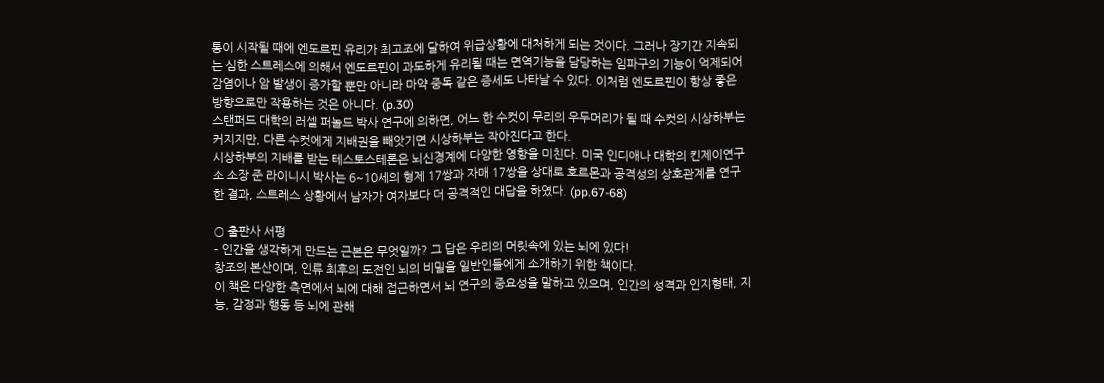통이 시작될 때에 엔도르핀 유리가 최고조에 달하여 위급상황에 대처하게 되는 것이다. 그러나 장기간 지속되는 심한 스트레스에 의해서 엔도르핀이 과도하게 유리될 때는 면역기능을 담당하는 임파구의 기능이 억제되어 감염이나 암 발생이 증가할 뿐만 아니라 마약 중독 같은 증세도 나타날 수 있다. 이처럼 엔도르핀이 항상 좋은 방향으로만 작용하는 것은 아니다. (p.30)
스탠퍼드 대학의 러셀 퍼놀드 박사 연구에 의하면, 어느 한 수컷이 무리의 우두머리가 될 때 수컷의 시상하부는 커지지만, 다른 수컷에게 지배권을 빼앗기면 시상하부는 작아진다고 한다.
시상하부의 지배를 받는 테스토스테론은 뇌신경계에 다양한 영향을 미친다. 미국 인디애나 대학의 킨제이연구소 소장 준 라이니시 박사는 6~10세의 형제 17쌍과 자매 17쌍을 상대로 호르몬과 공격성의 상호관계를 연구한 결과, 스트레스 상황에서 남자가 여자보다 더 공격적인 대답을 하였다. (pp.67-68)

○ 출판사 서평
– 인간을 생각하게 만드는 근본은 무엇일까? 그 답은 우리의 머릿속에 있는 뇌에 있다!
창조의 본산이며, 인류 최후의 도전인 뇌의 비밀을 일반인들에게 소개하기 위한 책이다.
이 책은 다양한 측면에서 뇌에 대해 접근하면서 뇌 연구의 중요성을 말하고 있으며, 인간의 성격과 인지형태, 지능, 감정과 행동 등 뇌에 관해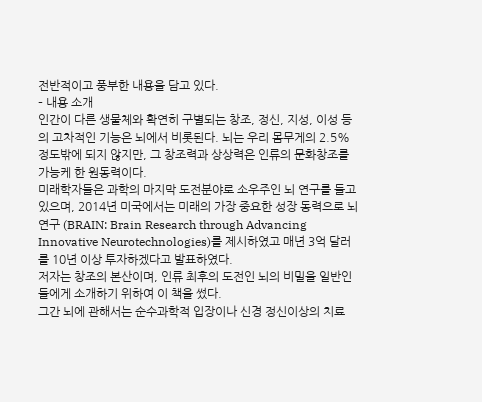전반적이고 풍부한 내용을 담고 있다.
– 내용 소개
인간이 다른 생물체와 확연히 구별되는 창조, 정신, 지성, 이성 등의 고차적인 기능은 뇌에서 비롯된다. 뇌는 우리 몸무게의 2.5% 정도밖에 되지 않지만, 그 창조력과 상상력은 인류의 문화창조를 가능케 한 원동력이다.
미래학자들은 과학의 마지막 도전분야로 소우주인 뇌 연구를 들고 있으며, 2014년 미국에서는 미래의 가장 중요한 성장 동력으로 뇌연구 (BRAIN: Brain Research through Advancing Innovative Neurotechnologies)를 제시하였고 매년 3억 달러를 10년 이상 투자하겠다고 발표하였다.
저자는 창조의 본산이며, 인류 최후의 도전인 뇌의 비밀을 일반인들에게 소개하기 위하여 이 책을 썼다.
그간 뇌에 관해서는 순수과학적 입장이나 신경 정신이상의 치료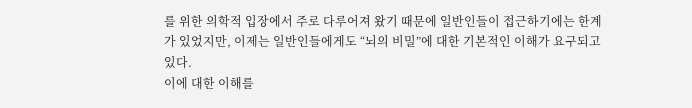를 위한 의학적 입장에서 주로 다루어져 왔기 때문에 일반인들이 접근하기에는 한계가 있었지만, 이제는 일반인들에게도 “뇌의 비밀”에 대한 기본적인 이해가 요구되고 있다.
이에 대한 이해를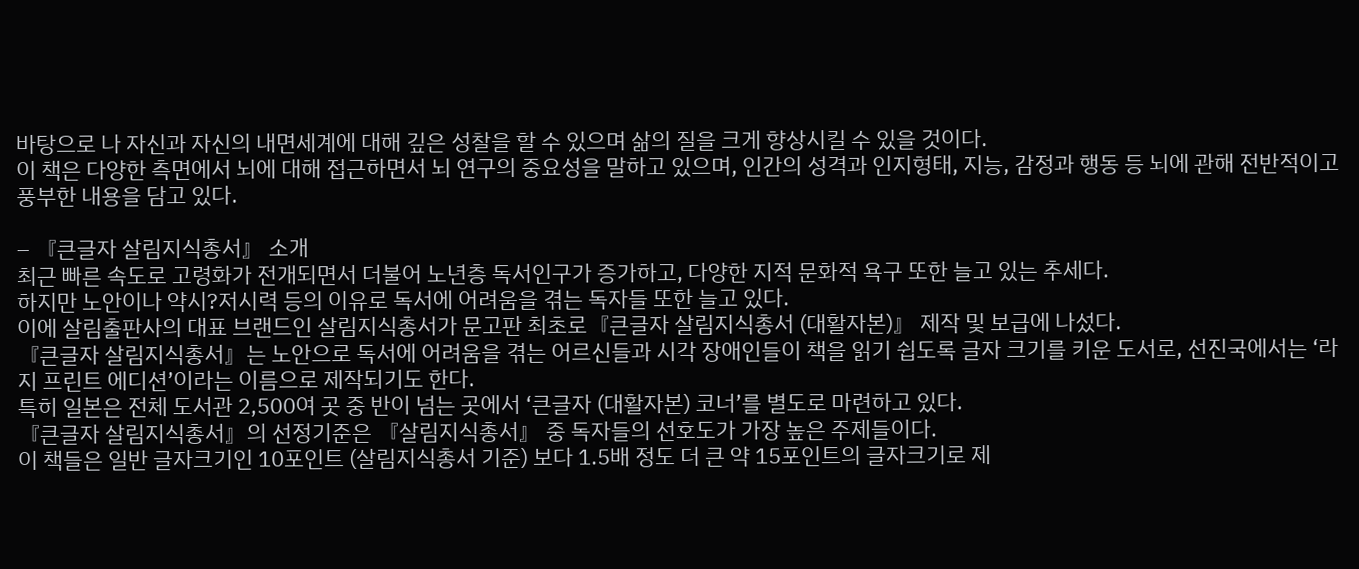바탕으로 나 자신과 자신의 내면세계에 대해 깊은 성찰을 할 수 있으며 삶의 질을 크게 향상시킬 수 있을 것이다.
이 책은 다양한 측면에서 뇌에 대해 접근하면서 뇌 연구의 중요성을 말하고 있으며, 인간의 성격과 인지형태, 지능, 감정과 행동 등 뇌에 관해 전반적이고 풍부한 내용을 담고 있다.

– 『큰글자 살림지식총서』 소개
최근 빠른 속도로 고령화가 전개되면서 더불어 노년층 독서인구가 증가하고, 다양한 지적 문화적 욕구 또한 늘고 있는 추세다.
하지만 노안이나 약시?저시력 등의 이유로 독서에 어려움을 겪는 독자들 또한 늘고 있다.
이에 살림출판사의 대표 브랜드인 살림지식총서가 문고판 최초로『큰글자 살림지식총서 (대활자본)』 제작 및 보급에 나섰다.
『큰글자 살림지식총서』는 노안으로 독서에 어려움을 겪는 어르신들과 시각 장애인들이 책을 읽기 쉽도록 글자 크기를 키운 도서로, 선진국에서는 ‘라지 프린트 에디션’이라는 이름으로 제작되기도 한다.
특히 일본은 전체 도서관 2,500여 곳 중 반이 넘는 곳에서 ‘큰글자 (대활자본) 코너’를 별도로 마련하고 있다.
『큰글자 살림지식총서』의 선정기준은 『살림지식총서』 중 독자들의 선호도가 가장 높은 주제들이다.
이 책들은 일반 글자크기인 10포인트 (살림지식총서 기준) 보다 1.5배 정도 더 큰 약 15포인트의 글자크기로 제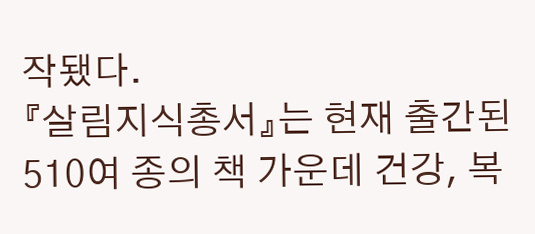작됐다.
『살림지식총서』는 현재 출간된 510여 종의 책 가운데 건강, 복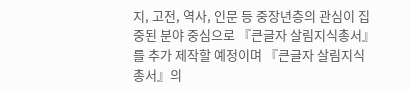지, 고전, 역사, 인문 등 중장년층의 관심이 집중된 분야 중심으로 『큰글자 살림지식총서』를 추가 제작할 예정이며 『큰글자 살림지식총서』의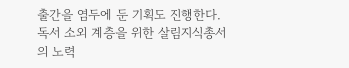출간을 염두에 둔 기획도 진행한다.
독서 소외 계층을 위한 살림지식총서의 노력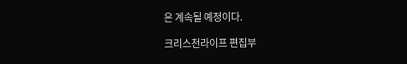은 계속될 예정이다.

크리스천라이프 편집부